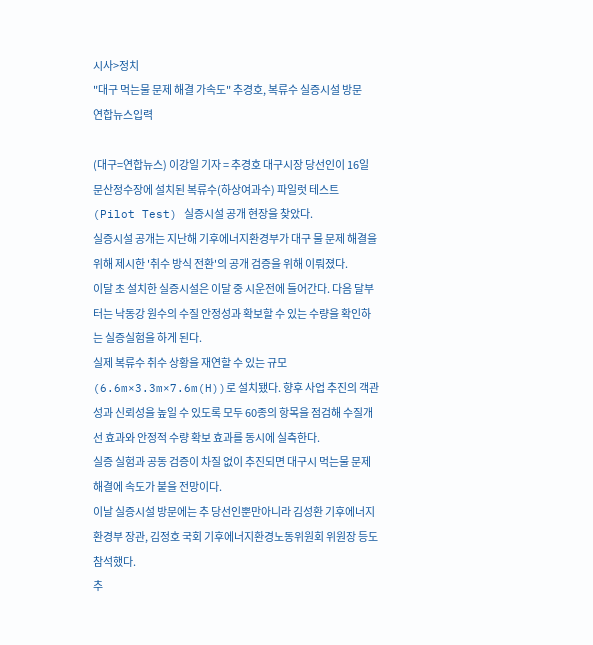시사>정치
"대구 먹는물 문제 해결 가속도" 추경호, 복류수 실증시설 방문
연합뉴스입력

(대구=연합뉴스) 이강일 기자 = 추경호 대구시장 당선인이 16일 문산정수장에 설치된 복류수(하상여과수) 파일럿 테스트(Pilot Test) 실증시설 공개 현장을 찾았다.
실증시설 공개는 지난해 기후에너지환경부가 대구 물 문제 해결을 위해 제시한 '취수 방식 전환'의 공개 검증을 위해 이뤄졌다.
이달 초 설치한 실증시설은 이달 중 시운전에 들어간다. 다음 달부터는 낙동강 원수의 수질 안정성과 확보할 수 있는 수량을 확인하는 실증실험을 하게 된다.
실제 복류수 취수 상황을 재연할 수 있는 규모(6.6m×3.3m×7.6m(H))로 설치됐다. 향후 사업 추진의 객관성과 신뢰성을 높일 수 있도록 모두 60종의 항목을 점검해 수질개선 효과와 안정적 수량 확보 효과를 동시에 실측한다.
실증 실험과 공동 검증이 차질 없이 추진되면 대구시 먹는물 문제 해결에 속도가 붙을 전망이다.
이날 실증시설 방문에는 추 당선인뿐만아니라 김성환 기후에너지환경부 장관, 김정호 국회 기후에너지환경노동위원회 위원장 등도 참석했다.
추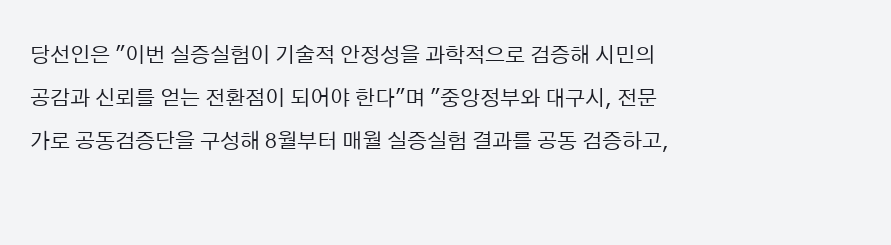당선인은 "이번 실증실험이 기술적 안정성을 과학적으로 검증해 시민의 공감과 신뢰를 얻는 전환점이 되어야 한다"며 "중앙정부와 대구시, 전문가로 공동검증단을 구성해 8월부터 매월 실증실험 결과를 공동 검증하고,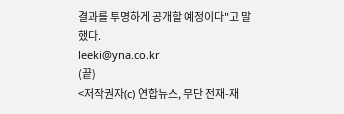결과를 투명하게 공개할 예정이다"고 말했다.
leeki@yna.co.kr
(끝)
<저작권자(c) 연합뉴스, 무단 전재-재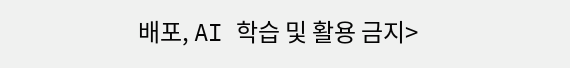배포, AI 학습 및 활용 금지>